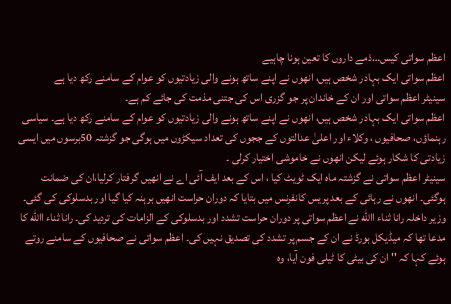اعظم سواتی کیس…ذمے داروں کا تعین ہونا چاہیے
اعظم سواتی ایک بہادر شخص ہیں، انھوں نے اپنے ساتھ ہونے والی زیادتیوں کو عوام کے سامنے رکھ دیا ہے
سینیٹر اعظم سواتی اور ان کے خاندان پر جو گزری اس کی جتنی مذمت کی جائے کم ہے۔
اعظم سواتی ایک بہادر شخص ہیں، انھوں نے اپنے ساتھ ہونے والی زیادتیوں کو عوام کے سامنے رکھ دیا ہے۔ سیاسی رہنماؤں، صحافیوں ، وکلاء اور اعلیٰ عدالتوں کے ججوں کی تعداد سیکڑوں میں ہوگی جو گزشتہ 50برسوں میں ایسی زیادتی کا شکار ہوئے لیکن انھوں نے خاموشی اختیار کرلی ۔
سینیٹر اعظم سواتی نے گزشتہ ماہ ایک ٹویٹ کیا ، اس کے بعد ایف آئی اے نے انھیں گرفتار کرلیا،ان کی ضمانت ہوگئی۔ انھوں نے رہائی کے بعد پریس کانفرنس میں بتایا کہ دوران حراست انھیں برہنہ کیا گیا اور بدسلوکی کی گئی۔
وزیر داخلہ رانا ثناء االله نے اعظم سواتی پر دوران حراست تشدد اور بدسلوکی کے الزامات کی تردید کی۔ رانا ثناء االله کا مدعا تھا کہ میڈیکل بورڈ نے ان کے جسم پر تشدد کی تصدیق نہیں کی۔ اعظم سواتی نے صحافیوں کے سامنے روتے ہوئے کہا کہ '' ان کی بیٹی کا ٹیلی فون آیا، وہ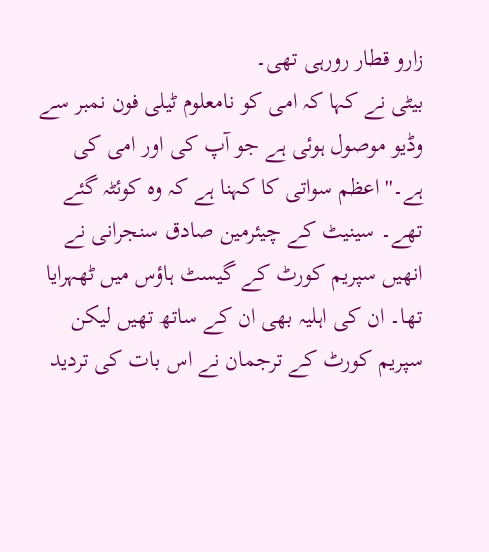زارو قطار رورہی تھی۔
بیٹی نے کہا کہ امی کو نامعلوم ٹیلی فون نمبر سے وڈیو موصول ہوئی ہے جو آپ کی اور امی کی ہے۔'' اعظم سواتی کا کہنا ہے کہ وہ کوئٹہ گئے تھے۔ سینیٹ کے چیئرمین صادق سنجرانی نے انھیں سپریم کورٹ کے گیسٹ ہاؤس میں ٹھہرایا تھا۔ ان کی اہلیہ بھی ان کے ساتھ تھیں لیکن سپریم کورٹ کے ترجمان نے اس بات کی تردید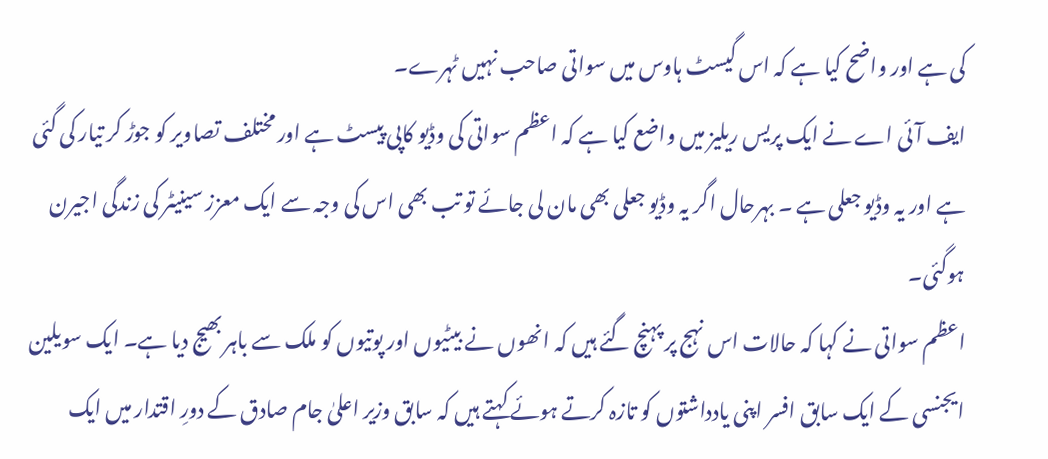کی ہے اور واضح کیا ہے کہ اس گیسٹ ہاوس میں سواتی صاحب نہیں ٹہرے۔
ایف آئی اے نے ایک پریس ریلیز میں واضع کیا ہے کہ اعظم سواتی کی وڈیو کاپی پیسٹ ہے اور مختلف تصاویر کو جوڑ کر تیار کی گئی ہے اور یہ وڈیو جعلی ہے ۔ بہرحال اگر یہ وڈیو جعلی بھی مان لی جائے تو تب بھی اس کی وجہ سے ایک معزز سینیٹر کی زندگی اجیرن ہوگئی۔
اعظم سواتی نے کہا کہ حالات اس نہج پر پہنچ گئے ہیں کہ انھوں نے بیٹیوں اور پوتیوں کو ملک سے باہر بھیج دیا ہے۔ ایک سویلین ایجنسی کے ایک سابق افسر اپنی یادداشتوں کو تازہ کرتے ہوئے کہتے ہیں کہ سابق وزیر اعلیٰ جام صادق کے دورِ اقتدار میں ایک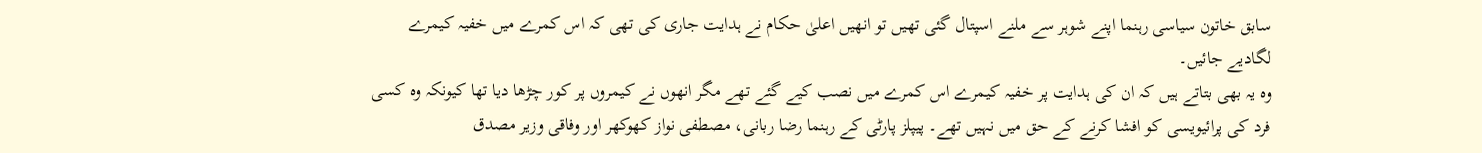سابق خاتون سیاسی رہنما اپنے شوہر سے ملنے اسپتال گئی تھیں تو انھیں اعلیٰ حکام نے ہدایت جاری کی تھی کہ اس کمرے میں خفیہ کیمرے لگادیے جائیں۔
وہ یہ بھی بتاتے ہیں کہ ان کی ہدایت پر خفیہ کیمرے اس کمرے میں نصب کیے گئے تھے مگر انھوں نے کیمروں پر کور چڑھا دیا تھا کیونکہ وہ کسی فرد کی پرائیویسی کو افشا کرنے کے حق میں نہیں تھے۔ پیپلز پارٹی کے رہنما رضا ربانی، مصطفی نواز کھوکھر اور وفاقی وزیر مصدق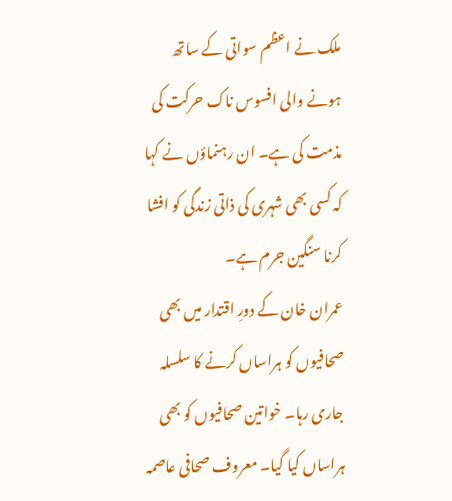ملک نے اعظم سواتی کے ساتھ ہونے والی افسوس ناک حرکت کی مذمت کی ہے۔ ان رہنماؤں نے کہا کہ کسی بھی شہری کی ذاتی زندگی کو افشا کرنا سنگین جرم ہے۔
عمران خان کے دورِ اقتدار میں بھی صحافیوں کو ہراساں کرنے کا سلسلہ جاری رہا۔ خواتین صحافیوں کو بھی ہراساں کیا گیا۔ معروف صحافی عاصمہ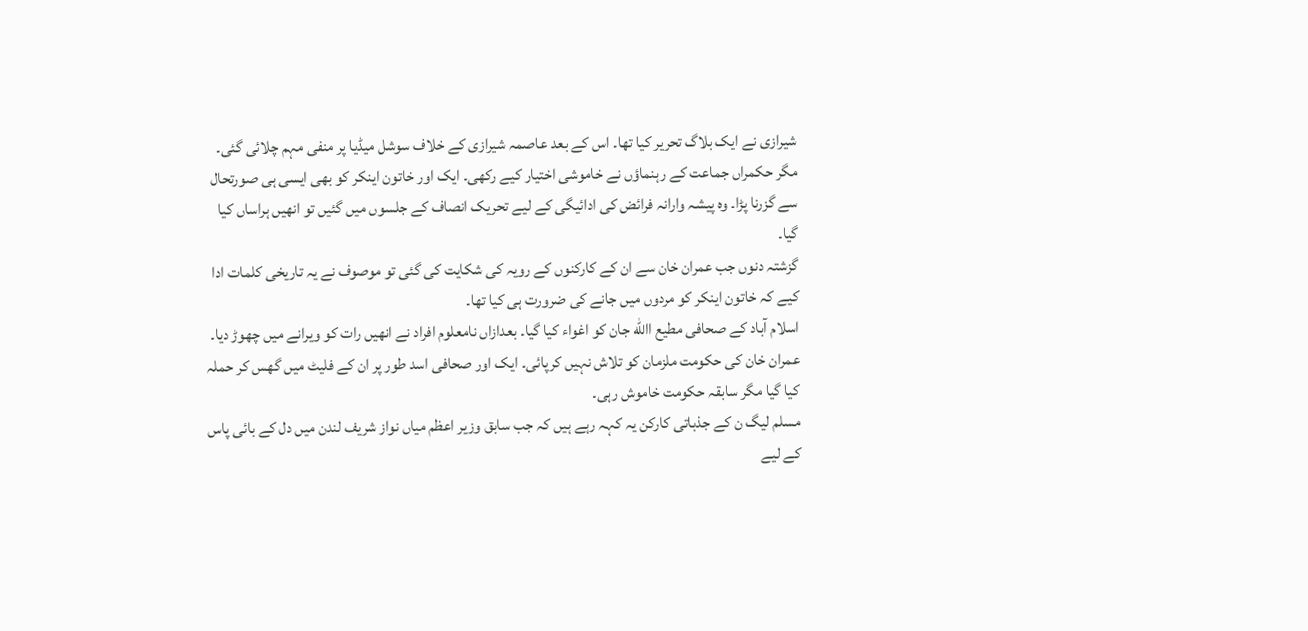شیرازی نے ایک بلاگ تحریر کیا تھا۔ اس کے بعد عاصمہ شیرازی کے خلاف سوشل میڈیا پر منفی مہم چلائی گئی۔
مگر حکمراں جماعت کے رہنماؤں نے خاموشی اختیار کیے رکھی۔ ایک اور خاتون اینکر کو بھی ایسی ہی صورتحال سے گزرنا پڑا۔ وہ پیشہ وارانہ فرائض کی ادائیگی کے لیے تحریک انصاف کے جلسوں میں گئیں تو انھیں ہراساں کیا گیا۔
گزشتہ دنوں جب عمران خان سے ان کے کارکنوں کے رویہ کی شکایت کی گئی تو موصوف نے یہ تاریخی کلمات ادا کیے کہ خاتون اینکر کو مردوں میں جانے کی ضرورت ہی کیا تھا۔
اسلام آباد کے صحافی مطیع االله جان کو اغواء کیا گیا۔ بعدازاں نامعلوم افراد نے انھیں رات کو ویرانے میں چھوڑ دیا۔ عمران خان کی حکومت ملزمان کو تلاش نہیں کرپائی۔ ایک اور صحافی اسد طور پر ان کے فلیٹ میں گھس کر حملہ کیا گیا مگر سابقہ حکومت خاموش رہی۔
مسلم لیگ ن کے جذباتی کارکن یہ کہہ رہے ہیں کہ جب سابق وزیر اعظم میاں نواز شریف لندن میں دل کے بائی پاس کے لیے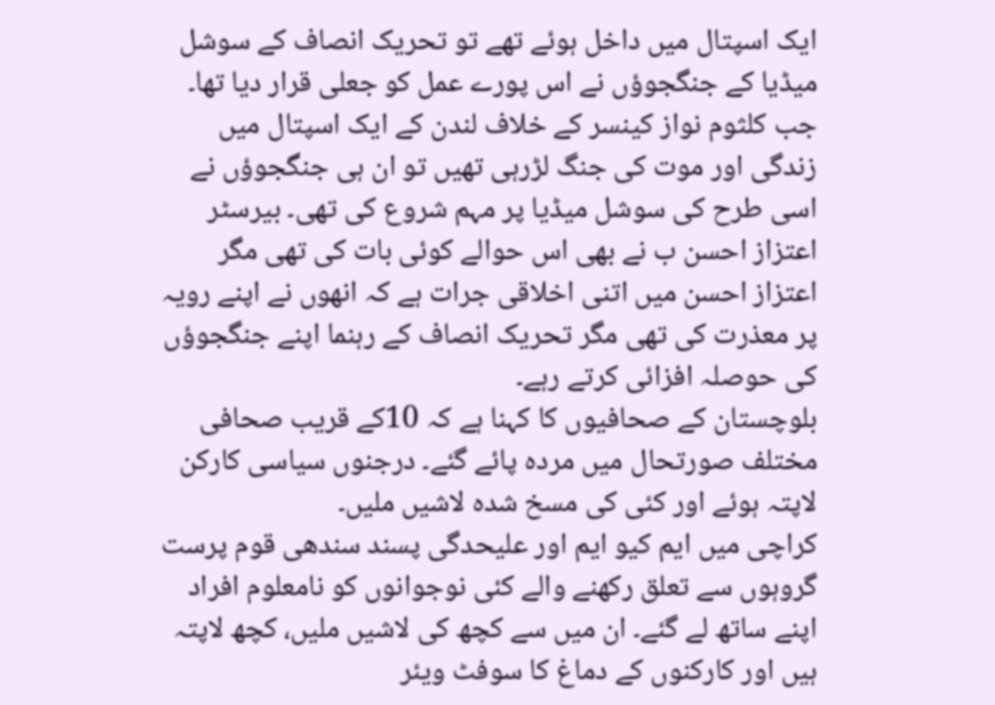ایک اسپتال میں داخل ہوئے تھے تو تحریک انصاف کے سوشل میڈیا کے جنگجوؤں نے اس پورے عمل کو جعلی قرار دیا تھا۔
جب کلثوم نواز کینسر کے خلاف لندن کے ایک اسپتال میں زندگی اور موت کی جنگ لڑرہی تھیں تو ان ہی جنگجوؤں نے اسی طرح کی سوشل میڈیا پر مہم شروع کی تھی۔ بیرسٹر اعتزاز احسن ب نے بھی اس حوالے کوئی بات کی تھی مگر اعتزاز احسن میں اتنی اخلاقی جرات ہے کہ انھوں نے اپنے رویہ پر معذرت کی تھی مگر تحریک انصاف کے رہنما اپنے جنگجوؤں کی حوصلہ افزائی کرتے رہے۔
بلوچستان کے صحافیوں کا کہنا ہے کہ 10کے قریب صحافی مختلف صورتحال میں مردہ پائے گئے۔ درجنوں سیاسی کارکن لاپتہ ہوئے اور کئی کی مسخ شدہ لاشیں ملیں۔
کراچی میں ایم کیو ایم اور علیحدگی پسند سندھی قوم پرست گروہوں سے تعلق رکھنے والے کئی نوجوانوں کو نامعلوم افراد اپنے ساتھ لے گئے۔ ان میں سے کچھ کی لاشیں ملیں، کچھ لاپتہ ہیں اور کارکنوں کے دماغ کا سوفٹ ویئر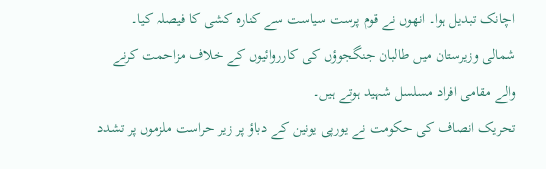اچانک تبدیل ہوا۔ انھوں نے قوم پرست سیاست سے کنارہ کشی کا فیصلہ کیا۔ شمالی وزیرستان میں طالبان جنگجوؤں کی کارروائیوں کے خلاف مزاحمت کرنے والے مقامی افراد مسلسل شہید ہوتے ہیں۔
تحریک انصاف کی حکومت نے یورپی یونین کے دباؤ پر زیر حراست ملزموں پر تشدد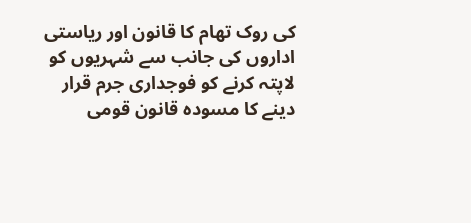کی روک تھام کا قانون اور ریاستی اداروں کی جانب سے شہریوں کو لاپتہ کرنے کو فوجداری جرم قرار دینے کا مسودہ قانون قومی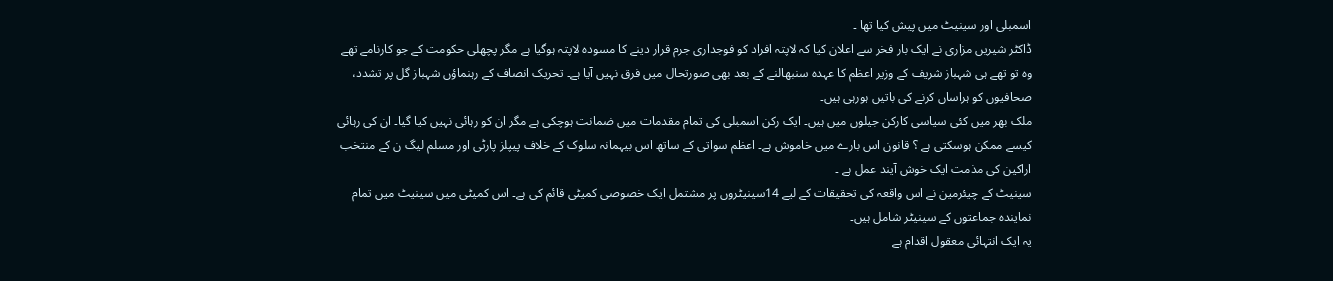اسمبلی اور سینیٹ میں پیش کیا تھا ۔
ڈاکٹر شیریں مزاری نے ایک بار فخر سے اعلان کیا کہ لاپتہ افراد کو فوجداری جرم قرار دینے کا مسودہ لاپتہ ہوگیا ہے مگر پچھلی حکومت کے جو کارنامے تھے وہ تو تھے ہی شہباز شریف کے وزیر اعظم کا عہدہ سنبھالنے کے بعد بھی صورتحال میں فرق نہیں آیا ہے۔ تحریک انصاف کے رہنماؤں شہباز گل پر تشدد، صحافیوں کو ہراساں کرنے کی باتیں ہورہی ہیں۔
ملک بھر میں کئی سیاسی کارکن جیلوں میں ہیں۔ ایک رکن اسمبلی کی تمام مقدمات میں ضمانت ہوچکی ہے مگر ان کو رہائی نہیں کیا گیا۔ ان کی رہائی کیسے ممکن ہوسکتی ہے ؟ قانون اس بارے میں خاموش ہے۔ اعظم سواتی کے ساتھ اس بیہمانہ سلوک کے خلاف پیپلز پارٹی اور مسلم لیگ ن کے منتخب اراکین کی مذمت ایک خوش آیند عمل ہے ۔
سینیٹ کے چیئرمین نے اس واقعہ کی تحقیقات کے لیے 14سینیٹروں پر مشتمل ایک خصوصی کمیٹی قائم کی ہے۔ اس کمیٹی میں سینیٹ میں تمام نمایندہ جماعتوں کے سینیٹر شامل ہیں۔
یہ ایک انتہائی معقول اقدام ہے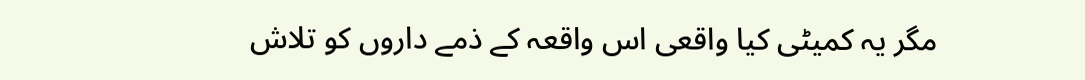مگر یہ کمیٹی کیا واقعی اس واقعہ کے ذمے داروں کو تلاش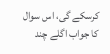کرسکے گی، اس سوال کا جواب اگلے چند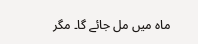ماہ میں مل جائے گا۔ مگر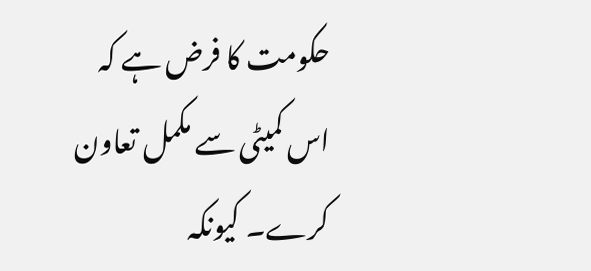حکومت کا فرض ہے کہ اس کمیٹی سے مکمل تعاون کرے۔ کیونکہ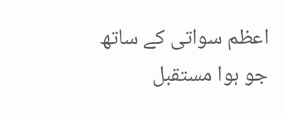اعظم سواتی کے ساتھ جو ہوا مستقبل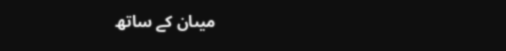میںان کے ساتھ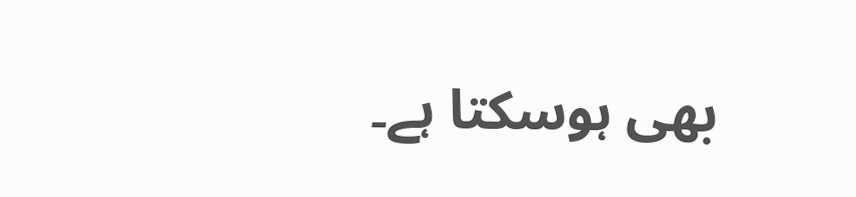بھی ہوسکتا ہے۔